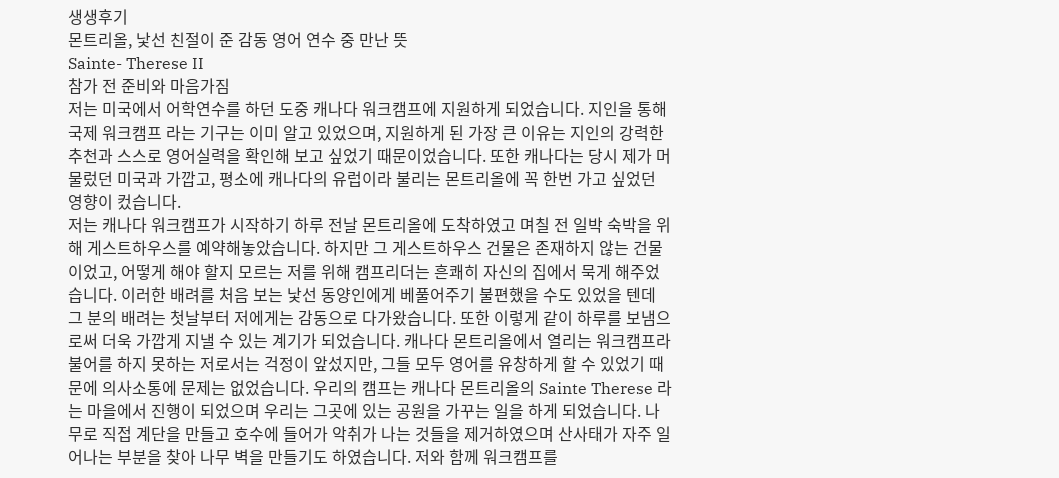생생후기
몬트리올, 낯선 친절이 준 감동 영어 연수 중 만난 뜻
Sainte- Therese II
참가 전 준비와 마음가짐
저는 미국에서 어학연수를 하던 도중 캐나다 워크캠프에 지원하게 되었습니다. 지인을 통해 국제 워크캠프 라는 기구는 이미 알고 있었으며, 지원하게 된 가장 큰 이유는 지인의 강력한 추천과 스스로 영어실력을 확인해 보고 싶었기 때문이었습니다. 또한 캐나다는 당시 제가 머물렀던 미국과 가깝고, 평소에 캐나다의 유럽이라 불리는 몬트리올에 꼭 한번 가고 싶었던 영향이 컸습니다.
저는 캐나다 워크캠프가 시작하기 하루 전날 몬트리올에 도착하였고 며칠 전 일박 숙박을 위해 게스트하우스를 예약해놓았습니다. 하지만 그 게스트하우스 건물은 존재하지 않는 건물이었고, 어떻게 해야 할지 모르는 저를 위해 캠프리더는 흔쾌히 자신의 집에서 묵게 해주었습니다. 이러한 배려를 처음 보는 낯선 동양인에게 베풀어주기 불편했을 수도 있었을 텐데 그 분의 배려는 첫날부터 저에게는 감동으로 다가왔습니다. 또한 이렇게 같이 하루를 보냄으로써 더욱 가깝게 지낼 수 있는 계기가 되었습니다. 캐나다 몬트리올에서 열리는 워크캠프라 불어를 하지 못하는 저로서는 걱정이 앞섰지만, 그들 모두 영어를 유창하게 할 수 있었기 때문에 의사소통에 문제는 없었습니다. 우리의 캠프는 캐나다 몬트리올의 Sainte Therese 라는 마을에서 진행이 되었으며 우리는 그곳에 있는 공원을 가꾸는 일을 하게 되었습니다. 나무로 직접 계단을 만들고 호수에 들어가 악취가 나는 것들을 제거하였으며 산사태가 자주 일어나는 부분을 찾아 나무 벽을 만들기도 하였습니다. 저와 함께 워크캠프를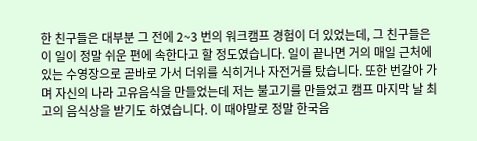한 친구들은 대부분 그 전에 2~3 번의 워크캠프 경험이 더 있었는데, 그 친구들은 이 일이 정말 쉬운 편에 속한다고 할 정도였습니다. 일이 끝나면 거의 매일 근처에 있는 수영장으로 곧바로 가서 더위를 식히거나 자전거를 탔습니다. 또한 번갈아 가며 자신의 나라 고유음식을 만들었는데 저는 불고기를 만들었고 캠프 마지막 날 최고의 음식상을 받기도 하였습니다. 이 때야말로 정말 한국음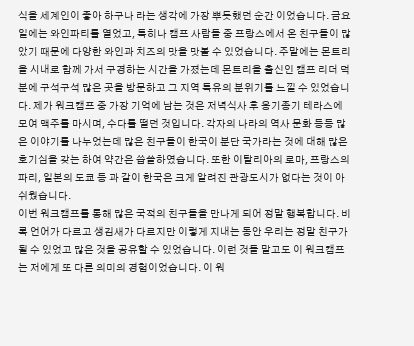식을 세계인이 좋아 하구나 라는 생각에 가장 뿌듯했던 순간 이었습니다. 금요일에는 와인파티를 열었고, 특히나 캠프 사람들 중 프랑스에서 온 친구들이 많았기 때문에 다양한 와인과 치즈의 맛을 맛볼 수 있었습니다. 주말에는 몬트리올 시내로 함께 가서 구경하는 시간을 가졌는데 몬트리올 출신인 캠프 리더 덕분에 구석구석 많은 곳을 방문하고 그 지역 특유의 분위기를 느낄 수 있었습니다. 제가 워크캠프 중 가장 기억에 남는 것은 저녁식사 후 옹기종기 테라스에 모여 맥주를 마시며, 수다를 떨던 것입니다. 각자의 나라의 역사 문화 등등 많은 이야기를 나누었는데 많은 친구들이 한국이 분단 국가라는 것에 대해 많은 호기심을 갖는 하여 약간은 씁쓸하였습니다. 또한 이탈리아의 로마, 프랑스의 파리, 일본의 도쿄 등 과 같이 한국은 크게 알려진 관광도시가 없다는 것이 아쉬웠습니다.
이번 워크캠프를 통해 많은 국적의 친구들을 만나게 되어 정말 행복합니다. 비록 언어가 다르고 생김새가 다르지만 이렇게 지내는 동안 우리는 정말 친구가 될 수 있었고 많은 것을 공유할 수 있었습니다. 이런 것들 말고도 이 워크캠프는 저에게 또 다른 의미의 경험이었습니다. 이 워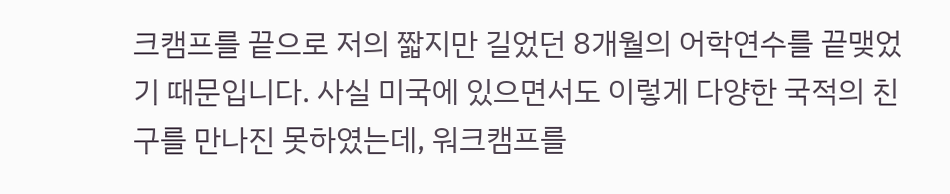크캠프를 끝으로 저의 짧지만 길었던 8개월의 어학연수를 끝맺었기 때문입니다. 사실 미국에 있으면서도 이렇게 다양한 국적의 친구를 만나진 못하였는데, 워크캠프를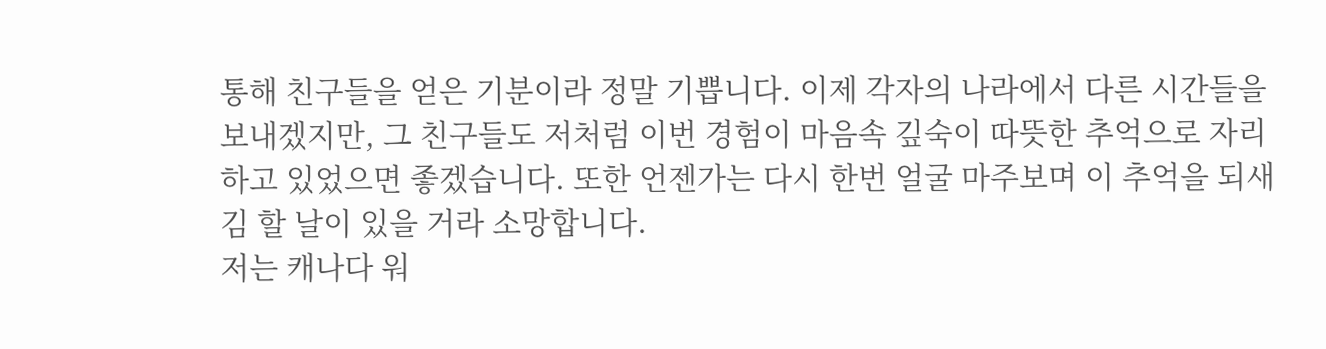통해 친구들을 얻은 기분이라 정말 기쁩니다. 이제 각자의 나라에서 다른 시간들을 보내겠지만, 그 친구들도 저처럼 이번 경험이 마음속 깊숙이 따뜻한 추억으로 자리하고 있었으면 좋겠습니다. 또한 언젠가는 다시 한번 얼굴 마주보며 이 추억을 되새김 할 날이 있을 거라 소망합니다.
저는 캐나다 워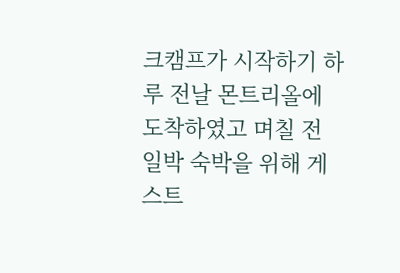크캠프가 시작하기 하루 전날 몬트리올에 도착하였고 며칠 전 일박 숙박을 위해 게스트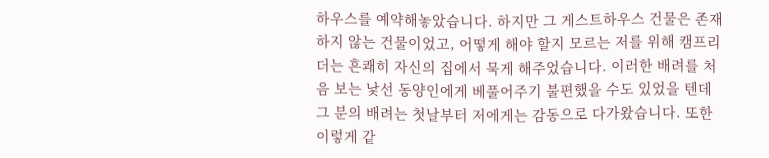하우스를 예약해놓았습니다. 하지만 그 게스트하우스 건물은 존재하지 않는 건물이었고, 어떻게 해야 할지 모르는 저를 위해 캠프리더는 흔쾌히 자신의 집에서 묵게 해주었습니다. 이러한 배려를 처음 보는 낯선 동양인에게 베풀어주기 불편했을 수도 있었을 텐데 그 분의 배려는 첫날부터 저에게는 감동으로 다가왔습니다. 또한 이렇게 같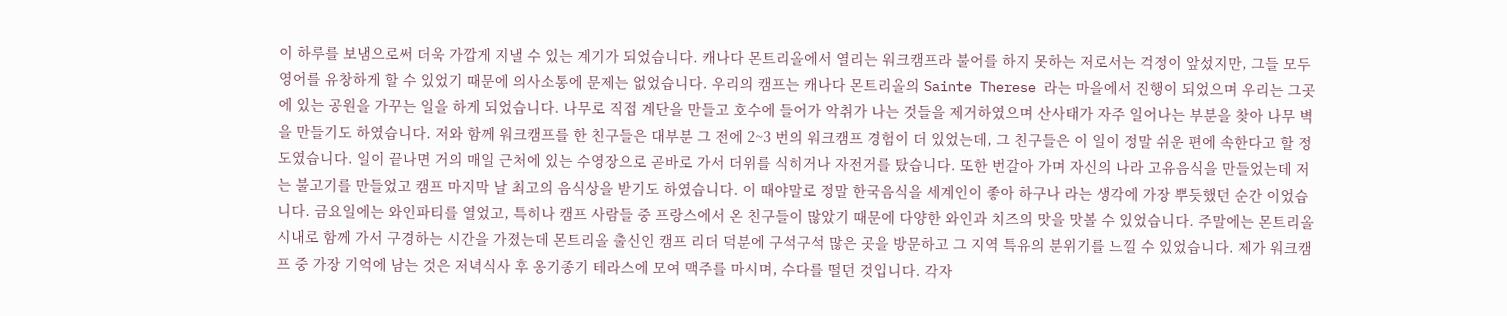이 하루를 보냄으로써 더욱 가깝게 지낼 수 있는 계기가 되었습니다. 캐나다 몬트리올에서 열리는 워크캠프라 불어를 하지 못하는 저로서는 걱정이 앞섰지만, 그들 모두 영어를 유창하게 할 수 있었기 때문에 의사소통에 문제는 없었습니다. 우리의 캠프는 캐나다 몬트리올의 Sainte Therese 라는 마을에서 진행이 되었으며 우리는 그곳에 있는 공원을 가꾸는 일을 하게 되었습니다. 나무로 직접 계단을 만들고 호수에 들어가 악취가 나는 것들을 제거하였으며 산사태가 자주 일어나는 부분을 찾아 나무 벽을 만들기도 하였습니다. 저와 함께 워크캠프를 한 친구들은 대부분 그 전에 2~3 번의 워크캠프 경험이 더 있었는데, 그 친구들은 이 일이 정말 쉬운 편에 속한다고 할 정도였습니다. 일이 끝나면 거의 매일 근처에 있는 수영장으로 곧바로 가서 더위를 식히거나 자전거를 탔습니다. 또한 번갈아 가며 자신의 나라 고유음식을 만들었는데 저는 불고기를 만들었고 캠프 마지막 날 최고의 음식상을 받기도 하였습니다. 이 때야말로 정말 한국음식을 세계인이 좋아 하구나 라는 생각에 가장 뿌듯했던 순간 이었습니다. 금요일에는 와인파티를 열었고, 특히나 캠프 사람들 중 프랑스에서 온 친구들이 많았기 때문에 다양한 와인과 치즈의 맛을 맛볼 수 있었습니다. 주말에는 몬트리올 시내로 함께 가서 구경하는 시간을 가졌는데 몬트리올 출신인 캠프 리더 덕분에 구석구석 많은 곳을 방문하고 그 지역 특유의 분위기를 느낄 수 있었습니다. 제가 워크캠프 중 가장 기억에 남는 것은 저녁식사 후 옹기종기 테라스에 모여 맥주를 마시며, 수다를 떨던 것입니다. 각자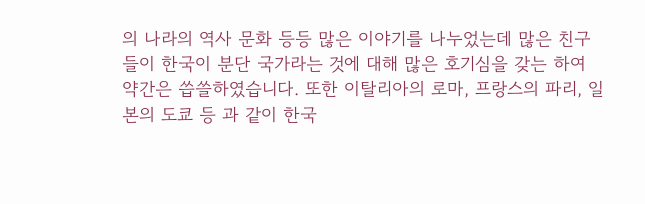의 나라의 역사 문화 등등 많은 이야기를 나누었는데 많은 친구들이 한국이 분단 국가라는 것에 대해 많은 호기심을 갖는 하여 약간은 씁쓸하였습니다. 또한 이탈리아의 로마, 프랑스의 파리, 일본의 도쿄 등 과 같이 한국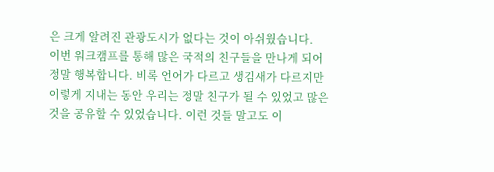은 크게 알려진 관광도시가 없다는 것이 아쉬웠습니다.
이번 워크캠프를 통해 많은 국적의 친구들을 만나게 되어 정말 행복합니다. 비록 언어가 다르고 생김새가 다르지만 이렇게 지내는 동안 우리는 정말 친구가 될 수 있었고 많은 것을 공유할 수 있었습니다. 이런 것들 말고도 이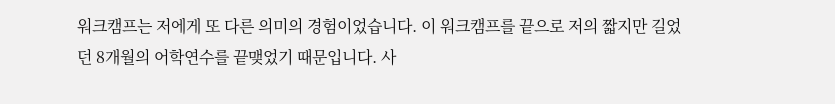워크캠프는 저에게 또 다른 의미의 경험이었습니다. 이 워크캠프를 끝으로 저의 짧지만 길었던 8개월의 어학연수를 끝맺었기 때문입니다. 사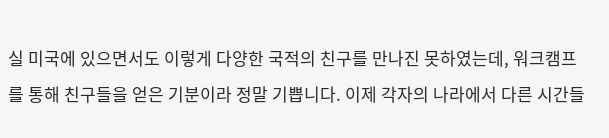실 미국에 있으면서도 이렇게 다양한 국적의 친구를 만나진 못하였는데, 워크캠프를 통해 친구들을 얻은 기분이라 정말 기쁩니다. 이제 각자의 나라에서 다른 시간들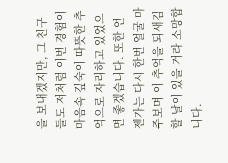을 보내겠지만, 그 친구들도 저처럼 이번 경험이 마음속 깊숙이 따뜻한 추억으로 자리하고 있었으면 좋겠습니다. 또한 언젠가는 다시 한번 얼굴 마주보며 이 추억을 되새김 할 날이 있을 거라 소망합니다.